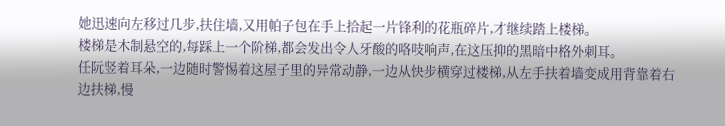她迅速向左移过几步,扶住墙,又用帕子包在手上拾起一片锋利的花瓶碎片,才继续踏上楼梯。
楼梯是木制悬空的,每踩上一个阶梯,都会发出令人牙酸的咯吱响声,在这压抑的黑暗中格外刺耳。
任阮竖着耳朵,一边随时警惕着这屋子里的异常动静,一边从快步横穿过楼梯,从左手扶着墙变成用背靠着右边扶梯,慢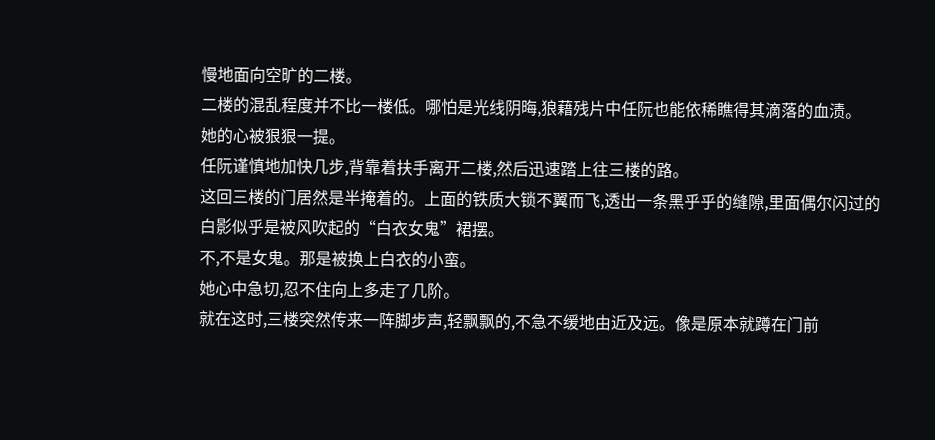慢地面向空旷的二楼。
二楼的混乱程度并不比一楼低。哪怕是光线阴晦,狼藉残片中任阮也能依稀瞧得其滴落的血渍。
她的心被狠狠一提。
任阮谨慎地加快几步,背靠着扶手离开二楼,然后迅速踏上往三楼的路。
这回三楼的门居然是半掩着的。上面的铁质大锁不翼而飞,透出一条黑乎乎的缝隙,里面偶尔闪过的白影似乎是被风吹起的“白衣女鬼”裙摆。
不,不是女鬼。那是被换上白衣的小蛮。
她心中急切,忍不住向上多走了几阶。
就在这时,三楼突然传来一阵脚步声,轻飘飘的,不急不缓地由近及远。像是原本就蹲在门前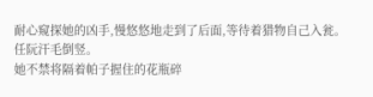耐心窥探她的凶手,慢悠悠地走到了后面,等待着猎物自己入瓮。
任阮汗毛倒竖。
她不禁将隔着帕子握住的花瓶碎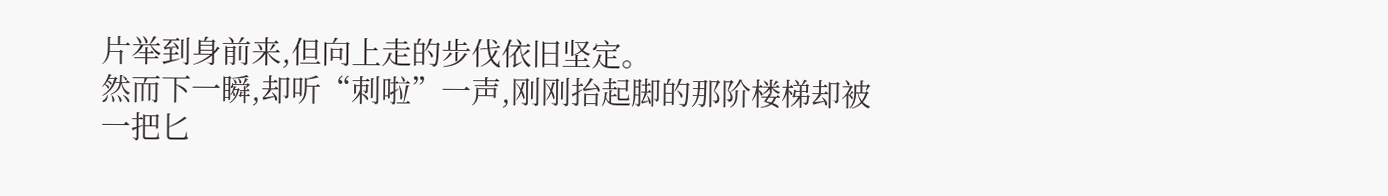片举到身前来,但向上走的步伐依旧坚定。
然而下一瞬,却听“刺啦”一声,刚刚抬起脚的那阶楼梯却被一把匕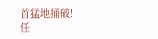首猛地捅破!
任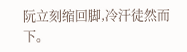阮立刻缩回脚,冷汗徒然而下。